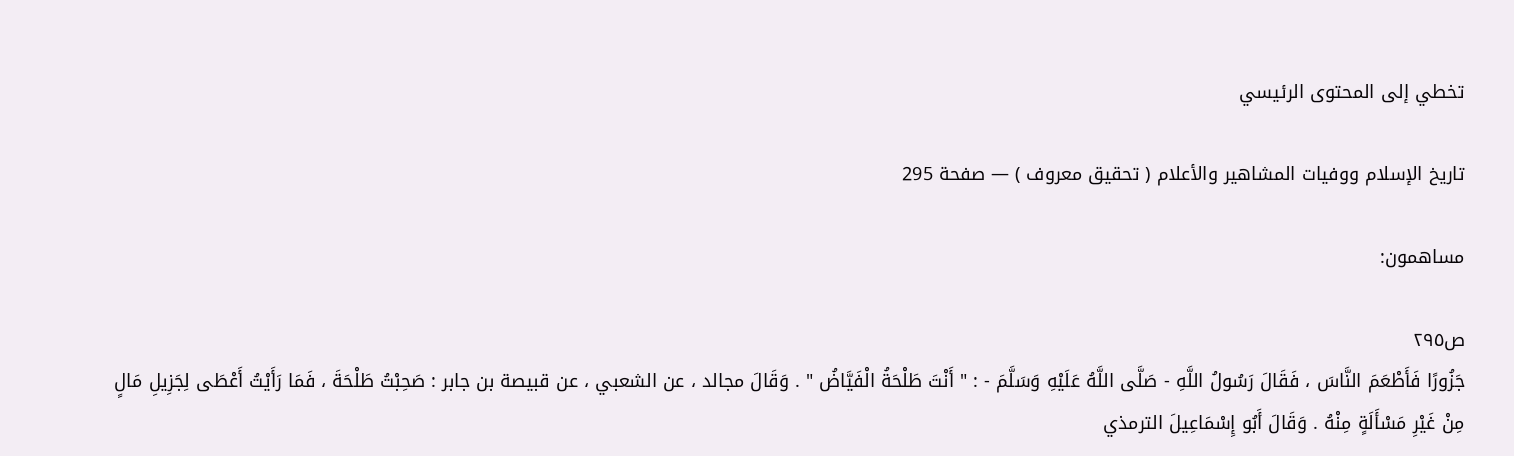تخطي إلى المحتوى الرئيسي

تاريخ الإسلام ووفيات المشاهير والأعلام ( تحقيق معروف ) — صفحة 295

مساهمون:

ص٢٩٥
جَزُورًا فَأَطْعَمَ النَّاسَ ، فَقَالَ رَسُولُ اللَّهِ - صَلَّى اللَّهُ عَلَيْهِ وَسَلَّمَ - : " أَنْتَ طَلْحَةُ الْفَيَّاضُ " . وَقَالَ مجالد ، عن الشعبي ، عن قبيصة بن جابر : صَحِبْتُ طَلْحَةَ ، فَمَا رَأَيْتُ أَعْطَى لِجَزِيلِ مَالٍ مِنْ غَيْرِ مَسْأَلَةٍ مِنْهُ . وَقَالَ أَبُو إِسْمَاعِيلَ الترمذي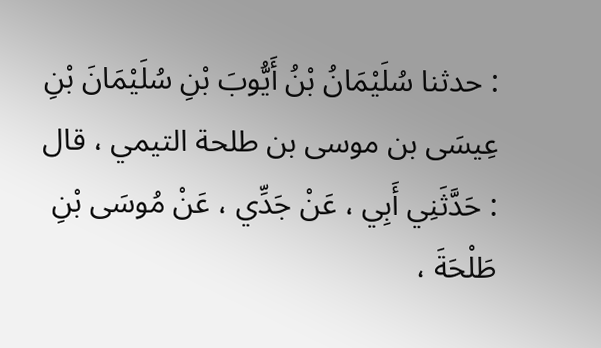: حدثنا سُلَيْمَانُ بْنُ أَيُّوبَ بْنِ سُلَيْمَانَ بْنِ عِيسَى بن موسى بن طلحة التيمي ، قال : حَدَّثَنِي أَبِي ، عَنْ جَدِّي ، عَنْ مُوسَى بْنِ طَلْحَةَ ،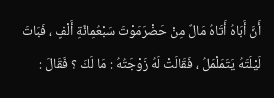أَنَّ أَبَاهُ أَتَاهُ مَالٌ مِنْ حَضْرَمَوْتَ سَبْعُمِائَةِ أَلْفٍ ، فَبَاتَ لَيْلَتَهُ يَتَمَلْمَلُ ، فَقَالَتْ لَهُ زَوْجَتُهُ : مَا لَكَ ؟ فَقَالَ :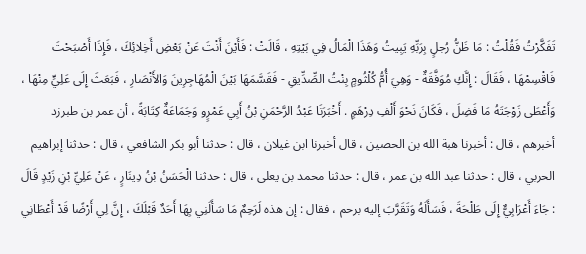تَفَكَّرْتُ فَقُلْتُ : مَا ظَنُّ رُجلٍ بِرَبِّهِ يَبِيتُ وَهَذَا الْمَالُ فِي بَيْتِهِ ، قَالَتْ : فَأَيْنَ أَنْتَ عَنْ بَعْضِ أَخِلائِكَ ، فَإِذَا أَصْبَحْتَ فَاقْسِمْهَا ، فَقَالَ : إِنَّكِ مُوَفَّقَةٌ - وَهِيَ أُمُّ كُلْثُومٍ بِنْتُ الصِّدِّيقِ - فَقَسَّمَهَا بَيْنَ الْمُهَاجِرِينَ وَالأَنْصَارِ ، فَبَعَثَ إِلَى عَلِيٍّ مِنْهَا ، وَأَعْطَى زَوْجَتَهُ مَا فَضِلَ ، فَكَانَ نَحْوَ أَلْفِ دِرْهَمٍ . أَخْبَرَنَا عَبْدُ الرَّحْمَنِ بْنُ أَبِي عَمْرٍو وَجَمَاعَةٌ كِتَابَةً ، أن عمر بن طبرزد أخبرهم ، قال : أخبرنا هبة الله بن الحصين ، قال أخبرنا ابن غيلان ، قال : حدثنا أبو بكر الشافعي ، قال : حدثنا إبراهيم الحربي ، قال : حدثنا عبد الله بن عمر ، قال : حدثنا محمد بن يعلى ، قال : حدثنا الْحَسَنُ بْنُ دِينَارٍ ، عَنْ عَلِيِّ بْنِ زَيْدٍ قَالَ : جَاءَ أَعْرَابِيٌّ إِلَى طَلْحَةَ ، فَسَأَلَهُ وَتَقَرَّبَ إليه برحم ، فقال : إن هذه لَرَحِمٌ مَا سَأَلَنِي بِهَا أَحَدٌ قَبْلَكَ ، إِنَّ لِي أَرْضًا قَدْ أَعْطَانِي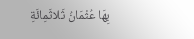بِهَا عُثْمَانُ ثَلاثَمِائَةِ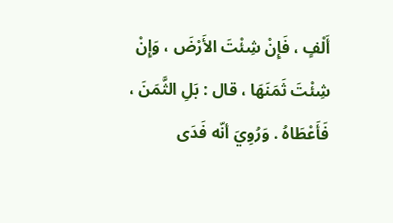أَلْفٍ ، فَإِنْ شِئْتَ الأَرْضَ ، وَإِنْ شِئْتَ ثَمَنَهَا ، قال : بَلِ الثَّمَنَ ، فَأَعْطَاهُ . وَرُوِيَ أنّه فَدَى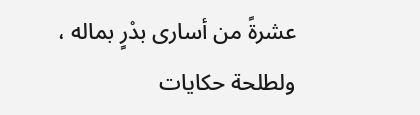عشرةً من أسارى بدْرٍ بماله ، ولطلحة حكايات